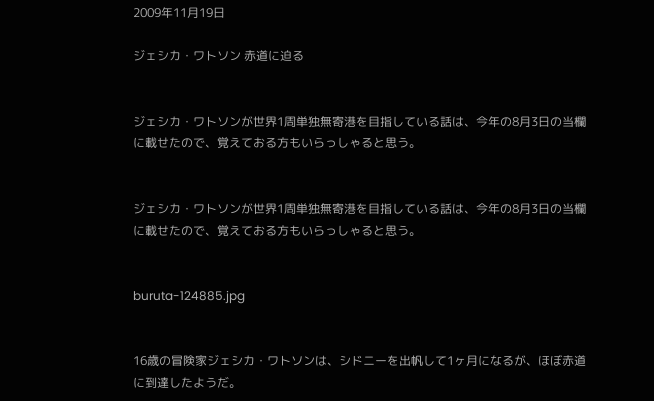2009年11月19日

ジェシカ・ワトソン 赤道に迫る


ジェシカ・ワトソンが世界1周単独無寄港を目指している話は、今年の8月3日の当欄に載せたので、覚えておる方もいらっしゃると思う。


ジェシカ・ワトソンが世界1周単独無寄港を目指している話は、今年の8月3日の当欄に載せたので、覚えておる方もいらっしゃると思う。


buruta-124885.jpg


16歳の冒険家ジェシカ・ワトソンは、シドニーを出帆して1ヶ月になるが、ほぼ赤道に到達したようだ。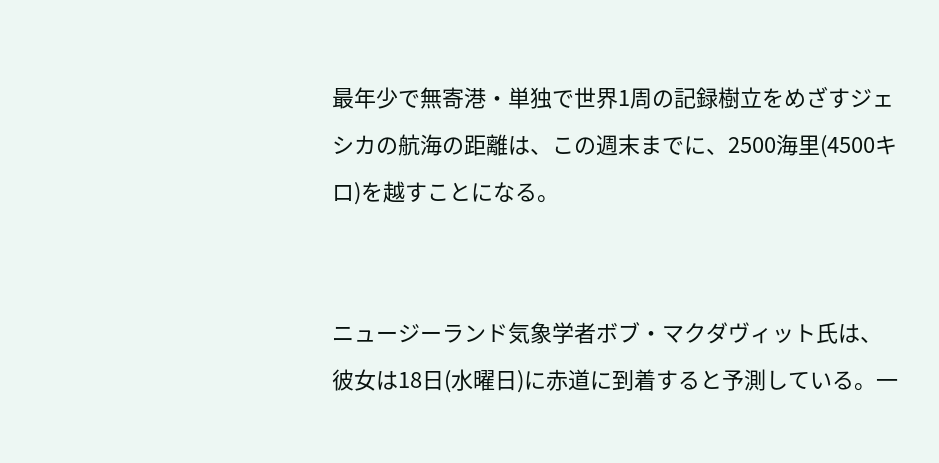最年少で無寄港・単独で世界1周の記録樹立をめざすジェシカの航海の距離は、この週末までに、2500海里(4500キロ)を越すことになる。


ニュージーランド気象学者ボブ・マクダヴィット氏は、彼女は18日(水曜日)に赤道に到着すると予測している。一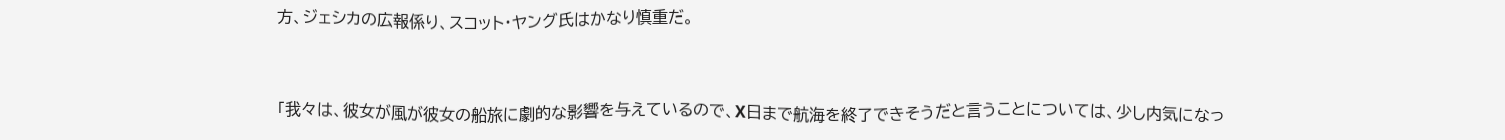方、ジェシカの広報係り、スコット・ヤング氏はかなり慎重だ。


「我々は、彼女が風が彼女の船旅に劇的な影響を与えているので、X日まで航海を終了できそうだと言うことについては、少し内気になっ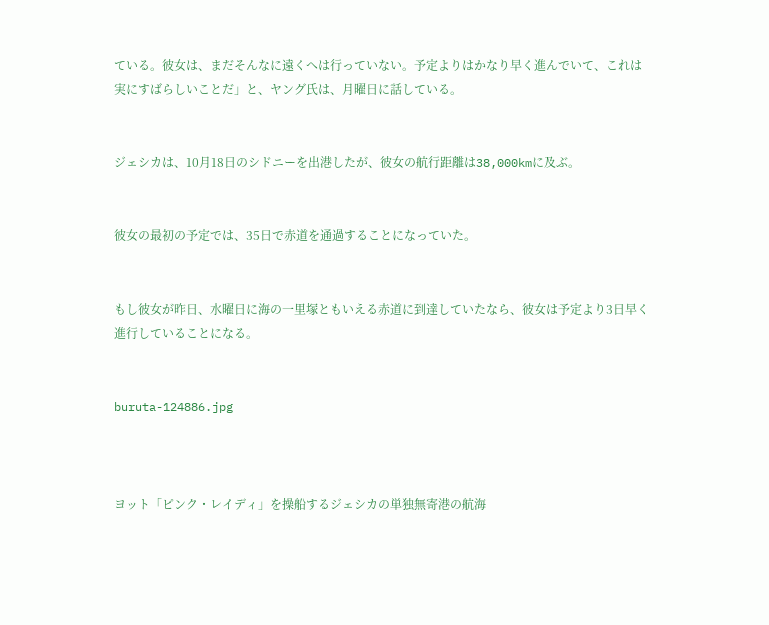ている。彼女は、まだそんなに遠くへは行っていない。予定よりはかなり早く進んでいて、これは実にすばらしいことだ」と、ヤング氏は、月曜日に話している。


ジェシカは、10月18日のシドニーを出港したが、彼女の航行距離は38,000kmに及ぶ。


彼女の最初の予定では、35日で赤道を通過することになっていた。


もし彼女が昨日、水曜日に海の一里塚ともいえる赤道に到達していたなら、彼女は予定より3日早く進行していることになる。


buruta-124886.jpg



ヨット「ピンク・レイディ」を操船するジェシカの単独無寄港の航海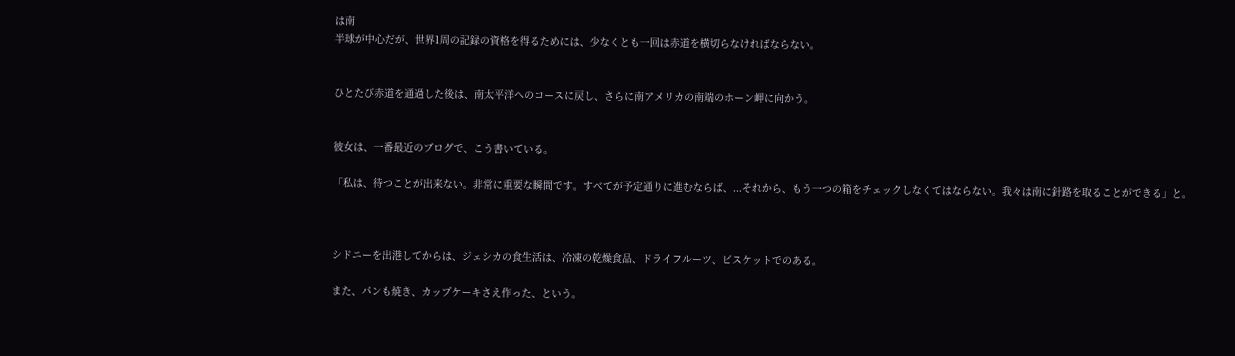は南
半球が中心だが、世界1周の記録の資格を得るためには、少なくとも一回は赤道を横切らなければならない。


ひとたび赤道を通過した後は、南太平洋へのコースに戻し、さらに南アメリカの南端のホーン岬に向かう。


彼女は、一番最近のブログで、こう書いている。

「私は、待つことが出来ない。非常に重要な瞬間です。すべてが予定通りに進むならば、...それから、もう一つの箱をチェックしなくてはならない。我々は南に針路を取ることができる」と。



シドニーを出港してからは、ジェシカの食生活は、冷凍の乾燥食品、ドライフルーツ、ビスケットでのある。

また、パンも焼き、カップケーキさえ作った、という。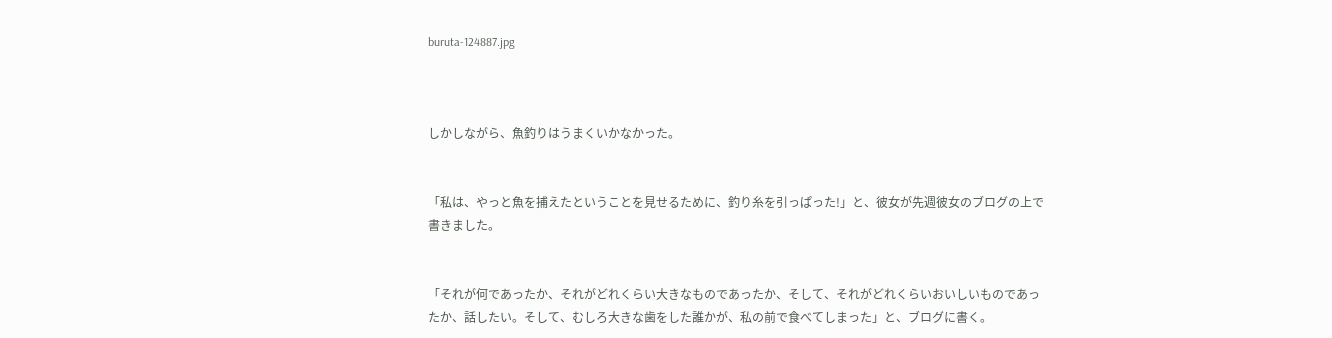buruta-124887.jpg



しかしながら、魚釣りはうまくいかなかった。


「私は、やっと魚を捕えたということを見せるために、釣り糸を引っぱった!」と、彼女が先週彼女のブログの上で書きました。


「それが何であったか、それがどれくらい大きなものであったか、そして、それがどれくらいおいしいものであったか、話したい。そして、むしろ大きな歯をした誰かが、私の前で食べてしまった」と、ブログに書く。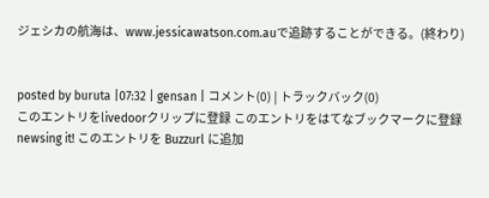ジェシカの航海は、www.jessicawatson.com.auで追跡することができる。(終わり)


posted by buruta |07:32 | gensan | コメント(0) | トラックバック(0)
このエントリをlivedoorクリップに登録 このエントリをはてなブックマークに登録 newsing it! このエントリを Buzzurl に追加